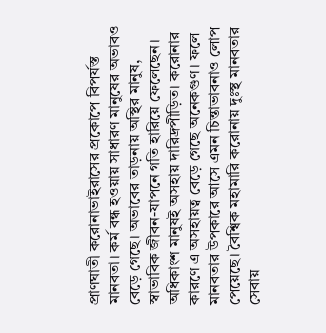প্রাণঘাতী করোনাভাইরাসের প্রকোপে বিপর্যস্ত মানবতা। কর্ম বন্ধ হওয়ায় সাধারণ মানুষের অভাবও বেড়ে গেছে। অভাবের তাড়নায় অস্থির মানুষ, স্বাভাবিক জীবন-যাপনে গতি হারিয়ে ফেলেছেন। অধিকাংশ মানুষই অসহায় দারিদ্রপীড়িত। করোনার কারণে এ অসহায়ত্ব বেড়ে গেছে অনেকগুণ। ফলে মানবতার উপকারে আসে এমন চিন্তাভাবনাও লোপ পেয়েছে। বৈশ্বিক মহামারি করোনায় দুঃস্থ মানবতার সেবায়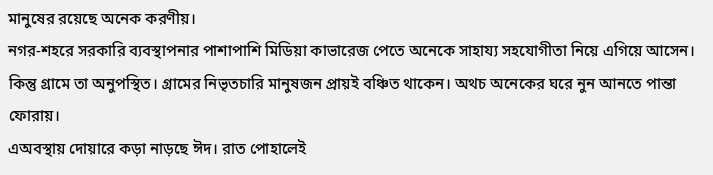মানুষের রয়েছে অনেক করণীয়।
নগর-শহরে সরকারি ব্যবস্থাপনার পাশাপাশি মিডিয়া কাভারেজ পেতে অনেকে সাহায্য সহযোগীতা নিয়ে এগিয়ে আসেন। কিন্তু গ্রামে তা অনুপস্থিত। গ্রামের নিভৃতচারি মানুষজন প্রায়ই বঞ্চিত থাকেন। অথচ অনেকের ঘরে নুন আনতে পান্তা ফোরায়।
এঅবস্থায় দোয়ারে কড়া নাড়ছে ঈদ। রাত পোহালেই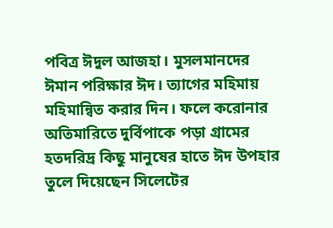পবিত্র ঈদুল আজহা। মুসলমানদের ঈমান পরিক্ষার ঈদ। ত্যাগের মহিমায় মহিমান্বিত করার দিন। ফলে করোনার অতিমারিতে দুর্বিপাকে পড়া গ্রামের হতদরিদ্র কিছু মানুষের হাতে ঈদ উপহার তুলে দিয়েছেন সিলেটের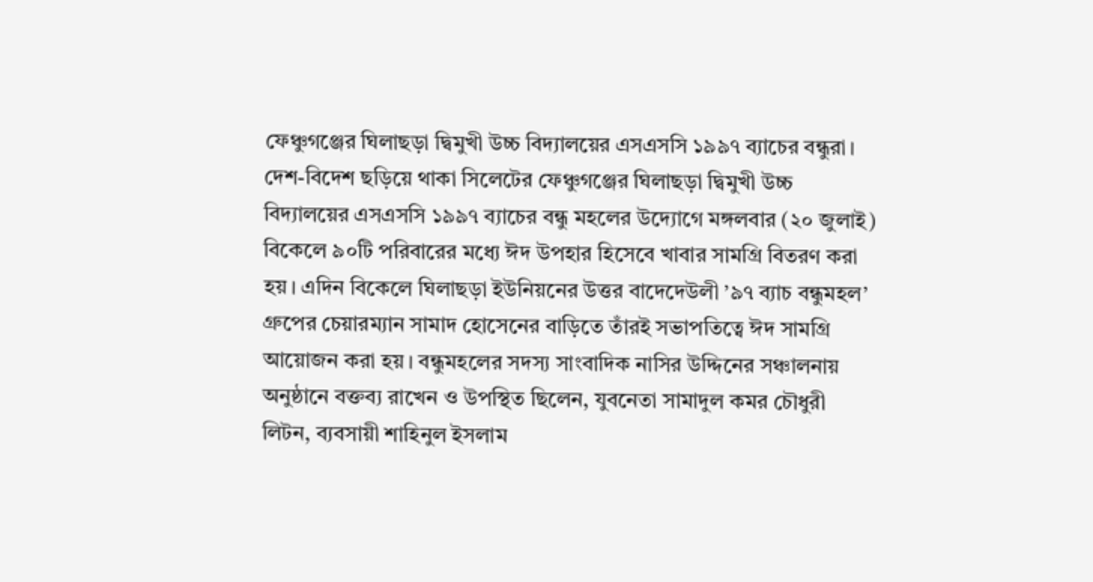ফেঞ্চুগঞ্জের ঘিলাছড়া দ্বিমুখী উচ্চ বিদ্যালয়ের এসএসসি ১৯৯৭ ব্যাচের বন্ধুরা।
দেশ-বিদেশ ছড়িয়ে থাকা সিলেটের ফেঞ্চুগঞ্জের ঘিলাছড়া দ্বিমুখী উচ্চ বিদ্যালয়ের এসএসসি ১৯৯৭ ব্যাচের বন্ধু মহলের উদ্যোগে মঙ্গলবার (২০ জুলাই) বিকেলে ৯০টি পরিবারের মধ্যে ঈদ উপহার হিসেবে খাবার সামগ্রি বিতরণ করা হয়। এদিন বিকেলে ঘিলাছড়া ইউনিয়নের উত্তর বাদেদেউলী ’৯৭ ব্যাচ বন্ধুমহল’ গ্রুপের চেয়ারম্যান সামাদ হোসেনের বাড়িতে তাঁরই সভাপতিত্বে ঈদ সামগ্রি আয়োজন করা হয়। বন্ধুমহলের সদস্য সাংবাদিক নাসির উদ্দিনের সঞ্চালনায় অনুষ্ঠানে বক্তব্য রাখেন ও উপস্থিত ছিলেন, যুবনেতা সামাদুল কমর চৌধুরী লিটন, ব্যবসায়ী শাহিনুল ইসলাম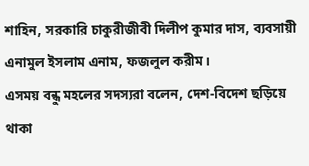শাহিন, সরকারি চাকুরীজীবী দিলীপ কুমার দাস, ব্যবসায়ী এনামুল ইসলাম এনাম, ফজলুল করীম।
এসময় বন্ধু মহলের সদস্যরা বলেন, দেশ-বিদেশ ছড়িয়ে থাকা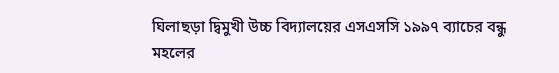ঘিলাছড়া দ্বিমুখী উচ্চ বিদ্যালয়ের এসএসসি ১৯৯৭ ব্যাচের বন্ধু মহলের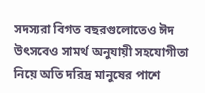সদস্যরা বিগত বছরগুলোতেও ঈদ উৎসবেও সামর্থ অনুযায়ী সহযোগীতা নিয়ে অতি দরিদ্র মানুষের পাশে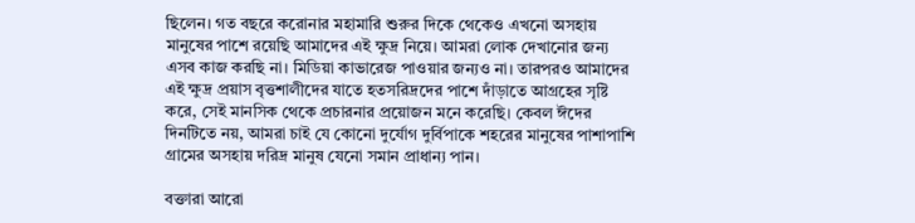ছিলেন। গত বছরে করোনার মহামারি শুরুর দিকে থেকেও এখনো অসহায় মানুষের পাশে রয়েছি আমাদের এই ক্ষুদ্র নিয়ে। আমরা লোক দেখানোর জন্য এসব কাজ করছি না। মিডিয়া কাভারেজ পাওয়ার জন্যও না। তারপরও আমাদের এই ক্ষুদ্র প্রয়াস বৃত্তশালীদের যাতে হতসরিদ্রদের পাশে দাঁড়াতে আগ্রহের সৃষ্টি করে, সেই মানসিক থেকে প্রচারনার প্রয়োজন মনে করেছি। কেবল ঈদের দিনটিতে নয়, আমরা চাই যে কোনো দুর্যোগ দুর্বিপাকে শহরের মানুষের পাশাপাশি গ্রামের অসহায় দরিদ্র মানুষ যেনো সমান প্রাধান্য পান।

বক্তারা আরো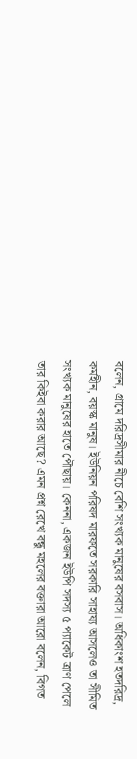বলেন, গ্রামে দরিদ্রসীমার নীচে বেশি সংখ্যক মানুষের বসবাস। অধিকাংশ হতদরিদ্র, কর্মহীন, বয়স্ক মানুষ। ইউনিয়ন পরিষদ মারফতে সরকারি সাহায্য আসলেও তা সীমিত সংখ্যক মানুষের হাতে পৌছায়। কেননা, একজন ইউপি সদস্য ৫ প্যাকেট ত্রাণ পেলে তার কিইবা করার আছে? এমন প্রশ্ন রেখে বন্ধু মহলের বক্তারা আরো বলেন, বিগত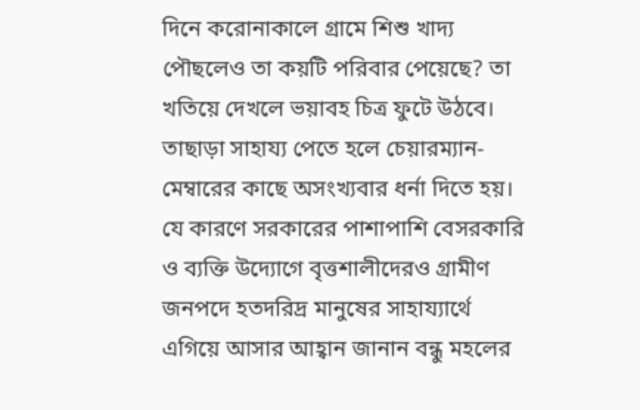দিনে করোনাকালে গ্রামে শিশু খাদ্য পৌছলেও তা কয়টি পরিবার পেয়েছে? তা খতিয়ে দেখলে ভয়াবহ চিত্র ফুটে উঠবে। তাছাড়া সাহায্য পেতে হলে চেয়ারম্যান-মেম্বারের কাছে অসংখ্যবার ধর্না দিতে হয়। যে কারণে সরকারের পাশাপাশি বেসরকারি ও ব্যক্তি উদ্যোগে বৃত্তশালীদেরও গ্রামীণ জনপদে হতদরিদ্র মানুষের সাহায্যার্থে এগিয়ে আসার আহ্বান জানান বন্ধু মহলের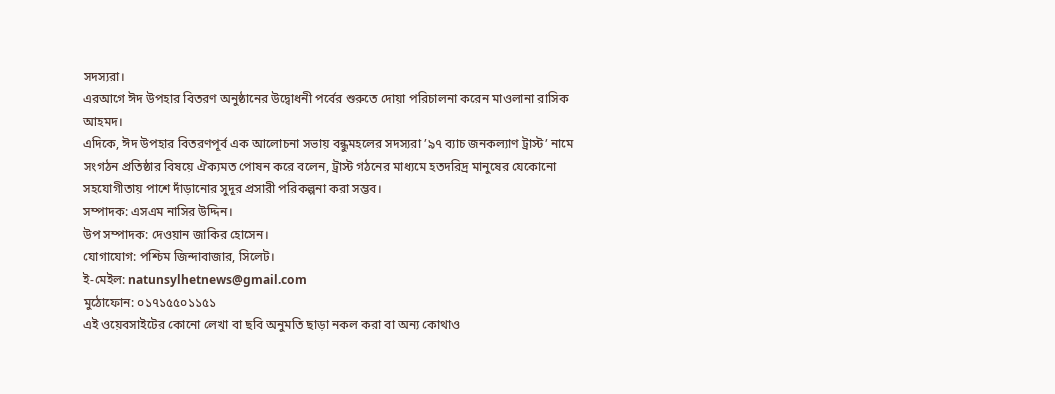সদস্যরা।
এরআগে ঈদ উপহার বিতরণ অনুষ্ঠানের উদ্বোধনী পর্বের শুরুতে দোয়া পরিচালনা করেন মাওলানা রাসিক আহমদ।
এদিকে, ঈদ উপহার বিতরণপূর্ব এক আলোচনা সভায় বন্ধুমহলের সদস্যরা ’৯৭ ব্যাচ জনকল্যাণ ট্রাস্ট’ নামে সংগঠন প্রতিষ্ঠার বিষয়ে ঐক্যমত পোষন করে বলেন, ট্রাস্ট গঠনের মাধ্যমে হতদরিদ্র মানুষের যেকোনো সহযোগীতায় পাশে দাঁড়ানোর সুদূর প্রসারী পরিকল্পনা করা সম্ভব।
সম্পাদক: এসএম নাসির উদ্দিন।
উপ সম্পাদক: দেওয়ান জাকির হোসেন।
যোগাযোগ: পশ্চিম জিন্দাবাজার, সিলেট।
ই-মেইল: natunsylhetnews@gmail.com
মুঠোফোন: ০১৭১৫৫০১১৫১
এই ওয়েবসাইটের কোনো লেখা বা ছবি অনুমতি ছাড়া নকল করা বা অন্য কোথাও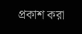প্রকাশ করা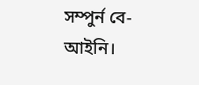সম্পুর্ন বে-আইনি।